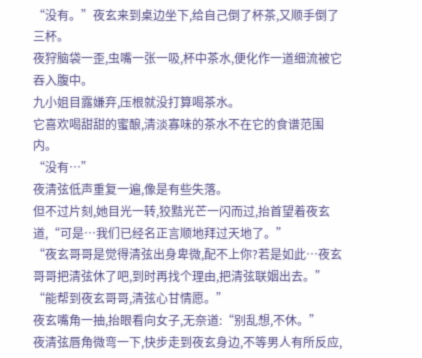“没有。”夜玄来到桌边坐下,给自己倒了杯茶,又顺手倒了三杯。
夜狩脑袋一歪,虫嘴一张一吸,杯中茶水,便化作一道细流被它吞入腹中。
九小姐目露嫌弃,压根就没打算喝茶水。
它喜欢喝甜甜的蜜酿,清淡寡味的茶水不在它的食谱范围内。
“没有…”
夜清弦低声重复一遍,像是有些失落。
但不过片刻,她目光一转,狡黠光芒一闪而过,抬首望着夜玄道,“可是…我们已经名正言顺地拜过天地了。”
“夜玄哥哥是觉得清弦出身卑微,配不上你?若是如此…夜玄哥哥把清弦休了吧,到时再找个理由,把清弦联姻出去。”
“能帮到夜玄哥哥,清弦心甘情愿。”
夜玄嘴角一抽,抬眼看向女子,无奈道:“别乱想,不休。”
夜清弦唇角微弯一下,快步走到夜玄身边,不等男人有所反应,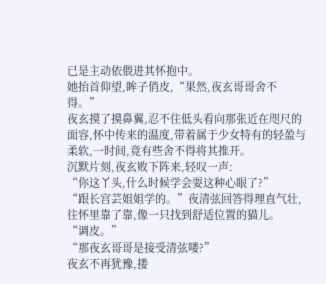已是主动依偎进其怀抱中。
她抬首仰望,眸子俏皮,“果然,夜玄哥哥舍不得。”
夜玄摸了摸鼻翼,忍不住低头看向那张近在咫尺的面容,怀中传来的温度,带着属于少女特有的轻盈与柔软,一时间,竟有些舍不得将其推开。
沉默片刻,夜玄败下阵来,轻叹一声:
“你这丫头,什么时候学会耍这种心眼了?”
“跟长宫芸姐姐学的。”夜清弦回答得理直气壮,往怀里靠了靠,像一只找到舒适位置的猫儿。
“调皮。”
“那夜玄哥哥是接受清弦喽?”
夜玄不再犹豫,搂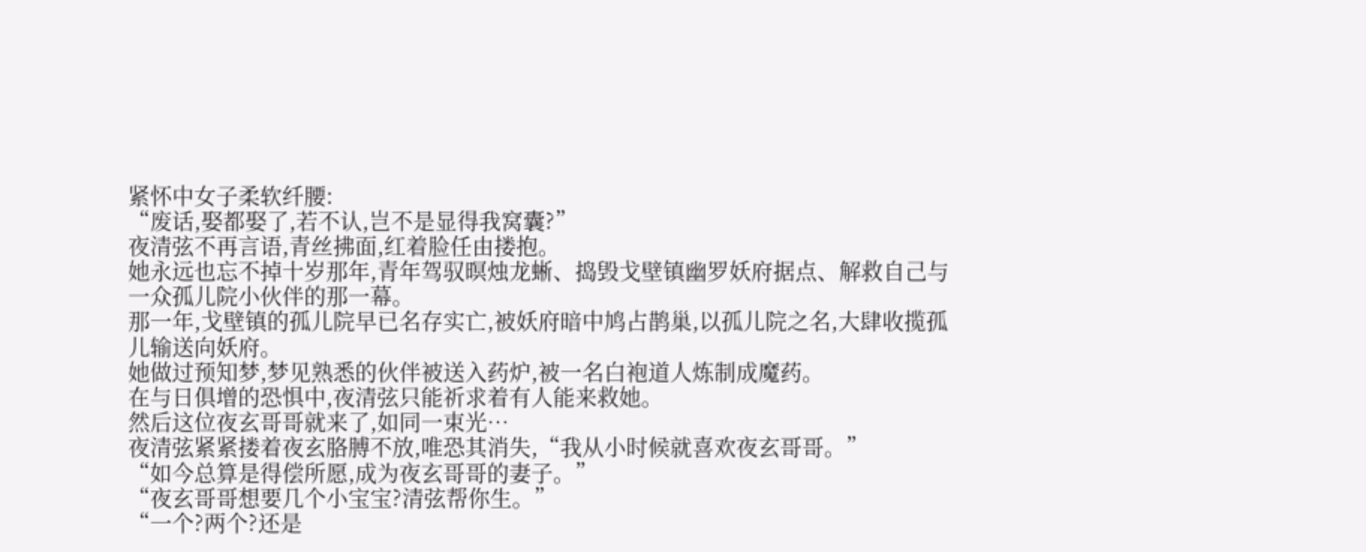紧怀中女子柔软纤腰:
“废话,娶都娶了,若不认,岂不是显得我窝囊?”
夜清弦不再言语,青丝拂面,红着脸任由搂抱。
她永远也忘不掉十岁那年,青年驾驭暝烛龙蜥、捣毁戈壁镇幽罗妖府据点、解救自己与一众孤儿院小伙伴的那一幕。
那一年,戈壁镇的孤儿院早已名存实亡,被妖府暗中鸠占鹊巢,以孤儿院之名,大肆收揽孤儿输送向妖府。
她做过预知梦,梦见熟悉的伙伴被送入药炉,被一名白袍道人炼制成魔药。
在与日俱增的恐惧中,夜清弦只能祈求着有人能来救她。
然后这位夜玄哥哥就来了,如同一束光…
夜清弦紧紧搂着夜玄胳膊不放,唯恐其消失,“我从小时候就喜欢夜玄哥哥。”
“如今总算是得偿所愿,成为夜玄哥哥的妻子。”
“夜玄哥哥想要几个小宝宝?清弦帮你生。”
“一个?两个?还是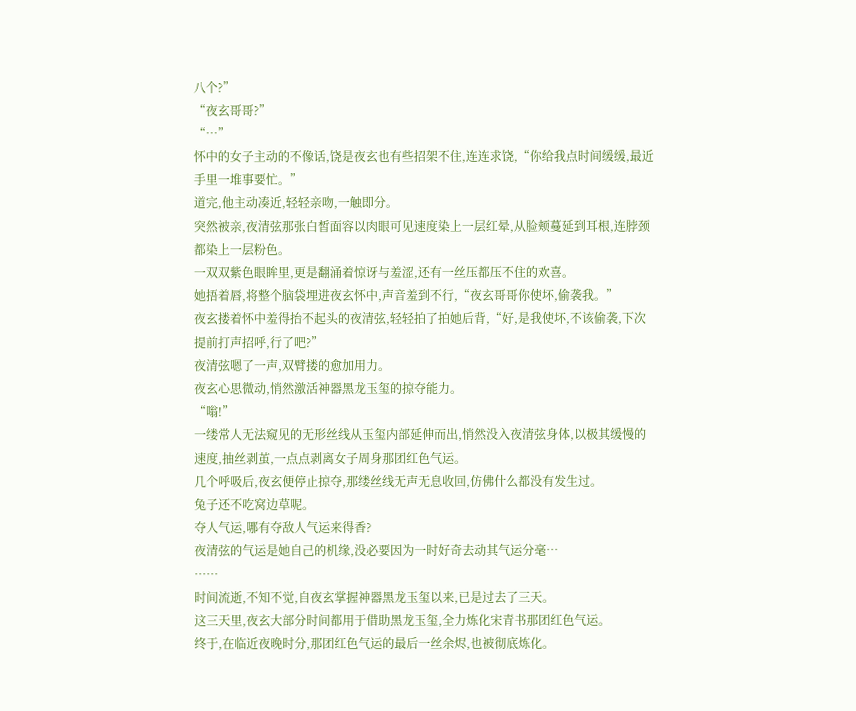八个?”
“夜玄哥哥?”
“…”
怀中的女子主动的不像话,饶是夜玄也有些招架不住,连连求饶,“你给我点时间缓缓,最近手里一堆事要忙。”
道完,他主动凑近,轻轻亲吻,一触即分。
突然被亲,夜清弦那张白皙面容以肉眼可见速度染上一层红晕,从脸颊蔓延到耳根,连脖颈都染上一层粉色。
一双双紫色眼眸里,更是翻涌着惊讶与羞涩,还有一丝压都压不住的欢喜。
她捂着唇,将整个脑袋埋进夜玄怀中,声音羞到不行,“夜玄哥哥你使坏,偷袭我。”
夜玄搂着怀中羞得抬不起头的夜清弦,轻轻拍了拍她后背,“好,是我使坏,不该偷袭,下次提前打声招呼,行了吧?”
夜清弦嗯了一声,双臂搂的愈加用力。
夜玄心思微动,悄然激活神器黑龙玉玺的掠夺能力。
“嗡!”
一缕常人无法窥见的无形丝线从玉玺内部延伸而出,悄然没入夜清弦身体,以极其缓慢的速度,抽丝剥茧,一点点剥离女子周身那团红色气运。
几个呼吸后,夜玄便停止掠夺,那缕丝线无声无息收回,仿佛什么都没有发生过。
兔子还不吃窝边草呢。
夺人气运,哪有夺敌人气运来得香?
夜清弦的气运是她自己的机缘,没必要因为一时好奇去动其气运分毫…
……
时间流逝,不知不觉,自夜玄掌握神器黑龙玉玺以来,已是过去了三天。
这三天里,夜玄大部分时间都用于借助黑龙玉玺,全力炼化宋青书那团红色气运。
终于,在临近夜晚时分,那团红色气运的最后一丝余烬,也被彻底炼化。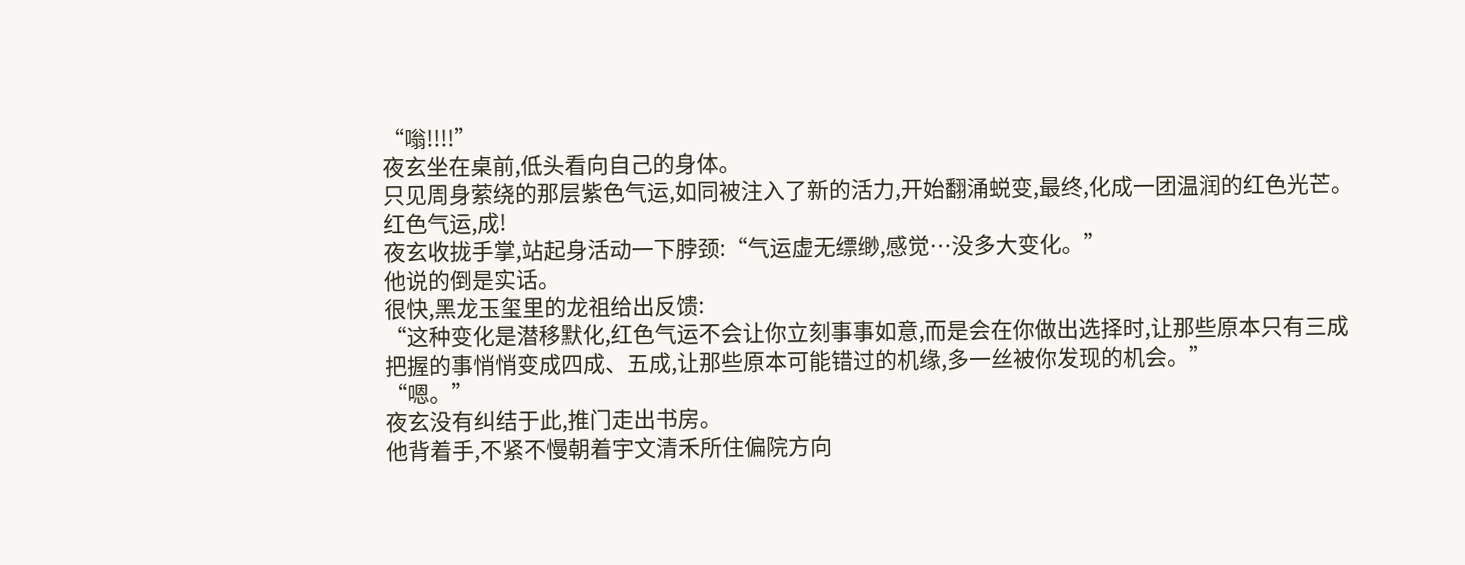“嗡!!!!”
夜玄坐在桌前,低头看向自己的身体。
只见周身萦绕的那层紫色气运,如同被注入了新的活力,开始翻涌蜕变,最终,化成一团温润的红色光芒。
红色气运,成!
夜玄收拢手掌,站起身活动一下脖颈:“气运虚无缥缈,感觉…没多大变化。”
他说的倒是实话。
很快,黑龙玉玺里的龙祖给出反馈:
“这种变化是潜移默化,红色气运不会让你立刻事事如意,而是会在你做出选择时,让那些原本只有三成把握的事悄悄变成四成、五成,让那些原本可能错过的机缘,多一丝被你发现的机会。”
“嗯。”
夜玄没有纠结于此,推门走出书房。
他背着手,不紧不慢朝着宇文清禾所住偏院方向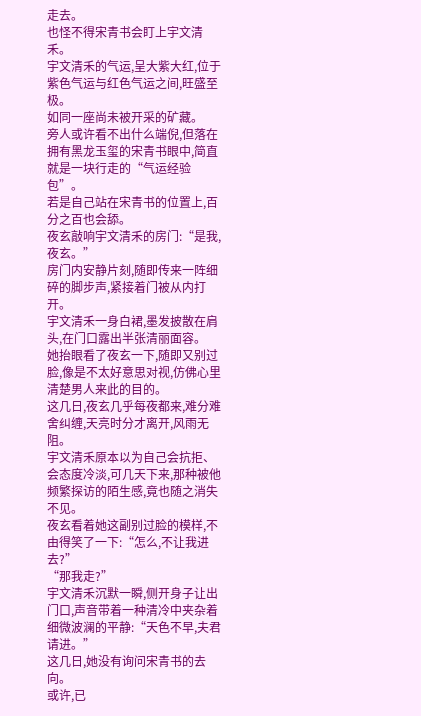走去。
也怪不得宋青书会盯上宇文清禾。
宇文清禾的气运,呈大紫大红,位于紫色气运与红色气运之间,旺盛至极。
如同一座尚未被开采的矿藏。
旁人或许看不出什么端倪,但落在拥有黑龙玉玺的宋青书眼中,简直就是一块行走的“气运经验包”。
若是自己站在宋青书的位置上,百分之百也会舔。
夜玄敲响宇文清禾的房门:“是我,夜玄。”
房门内安静片刻,随即传来一阵细碎的脚步声,紧接着门被从内打开。
宇文清禾一身白裙,墨发披散在肩头,在门口露出半张清丽面容。
她抬眼看了夜玄一下,随即又别过脸,像是不太好意思对视,仿佛心里清楚男人来此的目的。
这几日,夜玄几乎每夜都来,难分难舍纠缠,天亮时分才离开,风雨无阻。
宇文清禾原本以为自己会抗拒、会态度冷淡,可几天下来,那种被他频繁探访的陌生感,竟也随之消失不见。
夜玄看着她这副别过脸的模样,不由得笑了一下:“怎么,不让我进去?”
“那我走?”
宇文清禾沉默一瞬,侧开身子让出门口,声音带着一种清冷中夹杂着细微波澜的平静:“天色不早,夫君请进。”
这几日,她没有询问宋青书的去向。
或许,已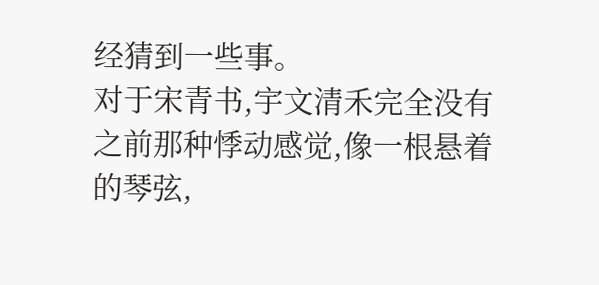经猜到一些事。
对于宋青书,宇文清禾完全没有之前那种悸动感觉,像一根悬着的琴弦,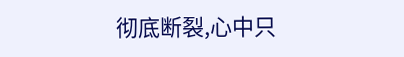彻底断裂,心中只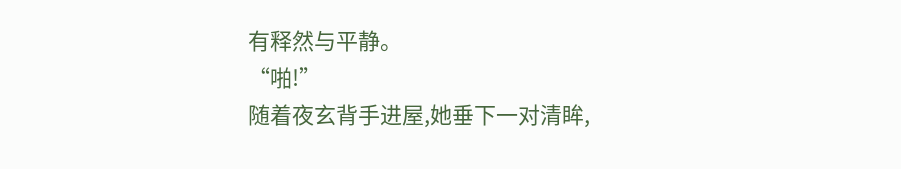有释然与平静。
“啪!”
随着夜玄背手进屋,她垂下一对清眸,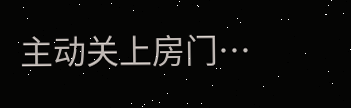主动关上房门…